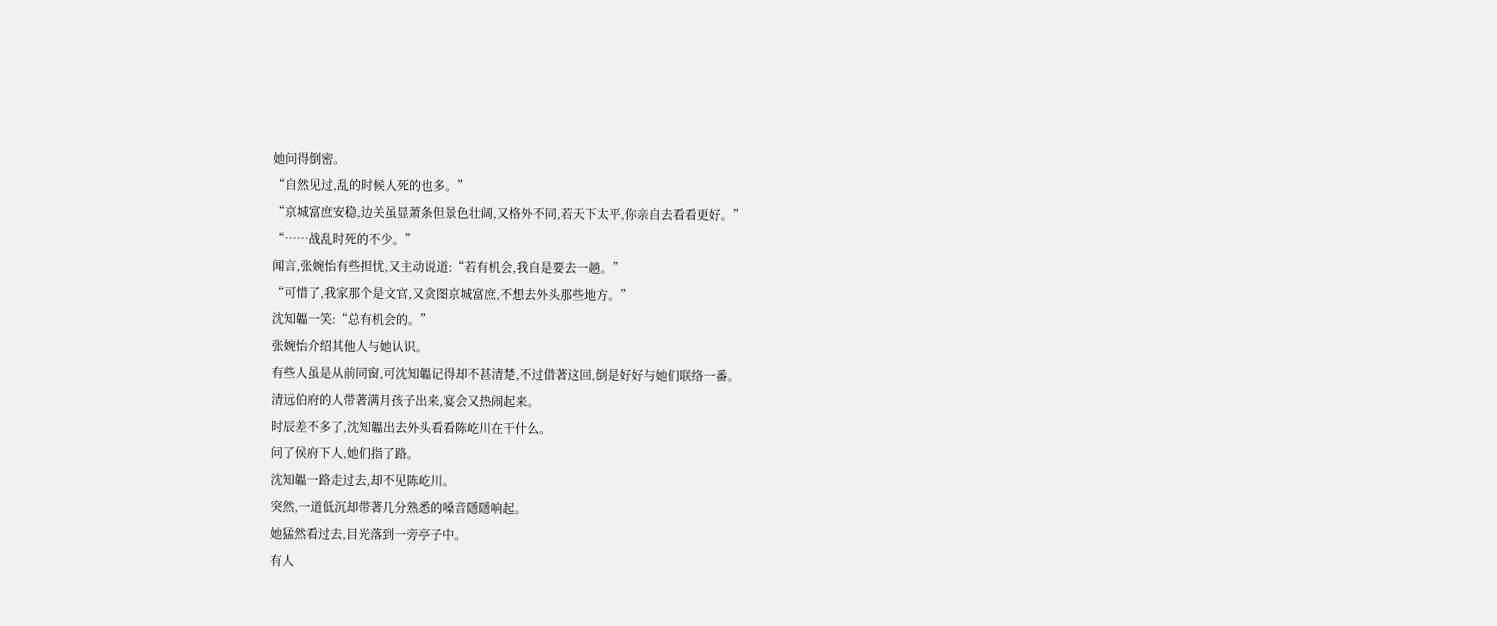她问得倒密。
“自然见过,乱的时候人死的也多。”
“京城富庶安稳,边关虽显萧条但景色壮阔,又格外不同,若天下太平,你亲自去看看更好。”
“……战乱时死的不少。”
闻言,张婉怡有些担忧,又主动说道:“若有机会,我自是要去一趟。”
“可惜了,我家那个是文官,又贪图京城富庶,不想去外头那些地方。”
沈知韞一笑:“总有机会的。”
张婉怡介绍其他人与她认识。
有些人虽是从前同窗,可沈知韞记得却不甚清楚,不过借著这回,倒是好好与她们联络一番。
清远伯府的人带著满月孩子出来,宴会又热闹起来。
时辰差不多了,沈知韞出去外头看看陈屹川在干什么。
问了侯府下人,她们指了路。
沈知韞一路走过去,却不见陈屹川。
突然,一道低沉却带著几分熟悉的嗓音隱隱响起。
她猛然看过去,目光落到一旁亭子中。
有人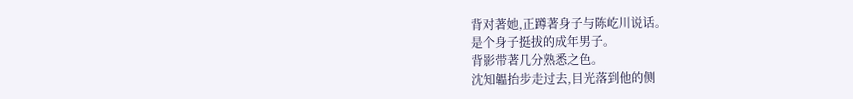背对著她,正蹲著身子与陈屹川说话。
是个身子挺拔的成年男子。
背影带著几分熟悉之色。
沈知韞抬步走过去,目光落到他的侧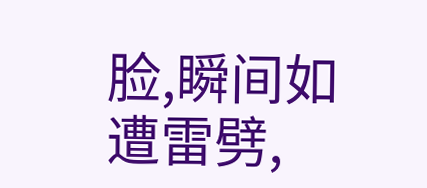脸,瞬间如遭雷劈,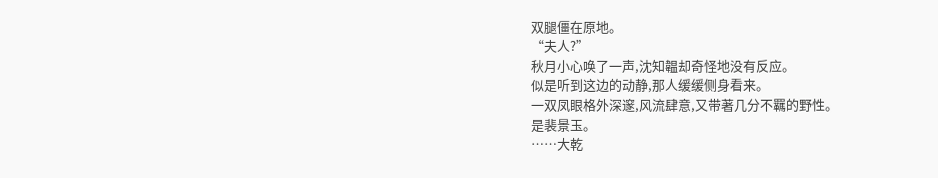双腿僵在原地。
“夫人?”
秋月小心唤了一声,沈知韞却奇怪地没有反应。
似是听到这边的动静,那人缓缓侧身看来。
一双凤眼格外深邃,风流肆意,又带著几分不羈的野性。
是裴景玉。
……大乾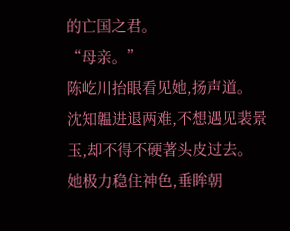的亡国之君。
“母亲。”
陈屹川抬眼看见她,扬声道。
沈知韞进退两难,不想遇见裴景玉,却不得不硬著头皮过去。
她极力稳住神色,垂眸朝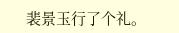裴景玉行了个礼。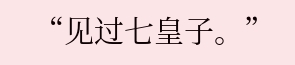“见过七皇子。”